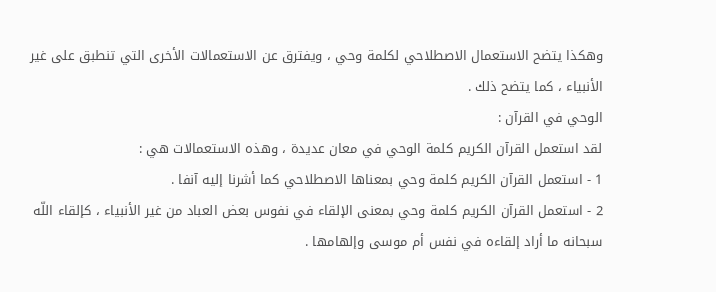وهكذا يتضح الاستعمال الاصطلاحي لكلمة وحي ، ويفترق عن الاستعمالات الأخرى التي تنطبق على غير الأنبياء ، كما يتضح ذلك .
الوحي في القرآن :
لقد استعمل القرآن الكريم كلمة الوحي في معان عديدة ، وهذه الاستعمالات هي :
1 - استعمل القرآن الكريم كلمة وحي بمعناها الاصطلاحي كما أشرنا إليه آنفا .
2 - استعمل القرآن الكريم كلمة وحي بمعنى الإلقاء في نفوس بعض العباد من غير الأنبياء ، كإلقاء اللّه سبحانه ما أراد إلقاءه في نفس أم موسى وإلهامها .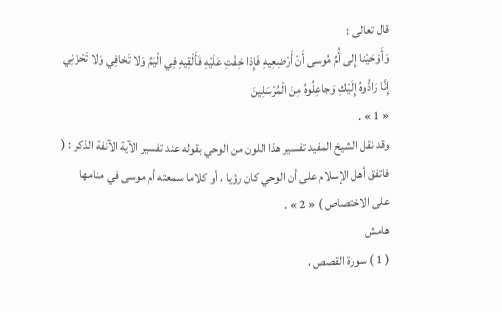قال تعالى :
وَأَوْحَيْنا إِلى أُمِّ مُوسى أَنْ أَرْضِعِيهِ فَإِذا خِفْتِ عَلَيْهِ فَأَلْقِيهِ فِي الْيَمِّ وَلا تَخافِي وَلا تَحْزَنِي إِنَّا رَادُّوهُ إِلَيْكِ وَجاعِلُوهُ مِنَ الْمُرْسَلِينَ
« 1 » .
وقد نقل الشيخ المفيد تفسير هذا اللون من الوحي بقوله عند تفسير الآية الآنفة الذكر : ( فاتفق أهل الإسلام على أن الوحي كان رؤيا ، أو كلاما سمعته أم موسى في منامها على الاختصاص ) « 2 » .
هامش
( 1 ) سورة القصص ،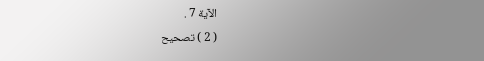الآية 7 .
( 2 ) تصحيح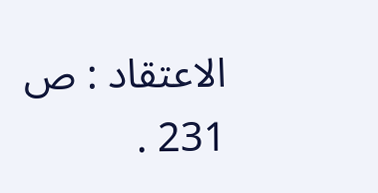الاعتقاد : ص 231 .